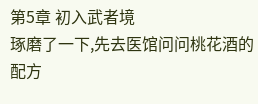第5章 初入武者境
琢磨了一下,先去医馆问问桃花酒的配方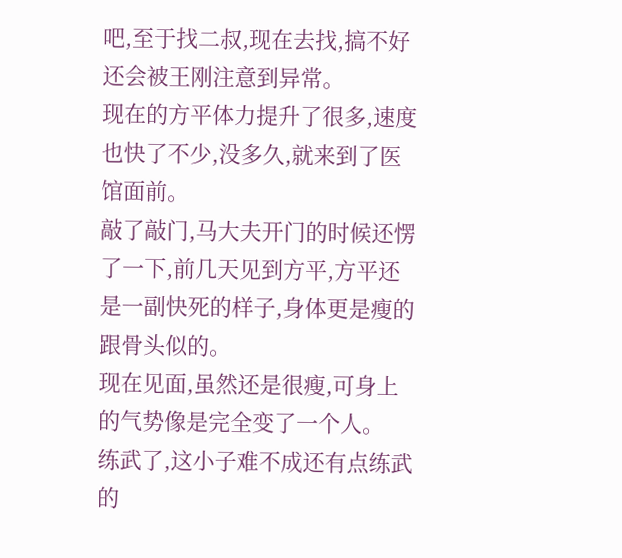吧,至于找二叔,现在去找,搞不好还会被王刚注意到异常。
现在的方平体力提升了很多,速度也快了不少,没多久,就来到了医馆面前。
敲了敲门,马大夫开门的时候还愣了一下,前几天见到方平,方平还是一副快死的样子,身体更是瘦的跟骨头似的。
现在见面,虽然还是很瘦,可身上的气势像是完全变了一个人。
练武了,这小子难不成还有点练武的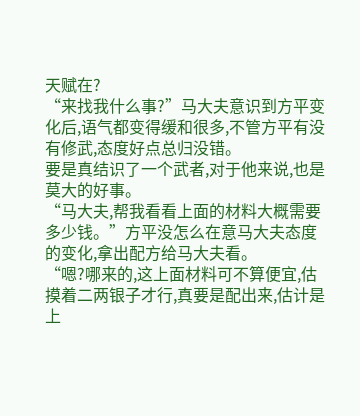天赋在?
“来找我什么事?”马大夫意识到方平变化后,语气都变得缓和很多,不管方平有没有修武,态度好点总归没错。
要是真结识了一个武者,对于他来说,也是莫大的好事。
“马大夫,帮我看看上面的材料大概需要多少钱。”方平没怎么在意马大夫态度的变化,拿出配方给马大夫看。
“嗯?哪来的,这上面材料可不算便宜,估摸着二两银子才行,真要是配出来,估计是上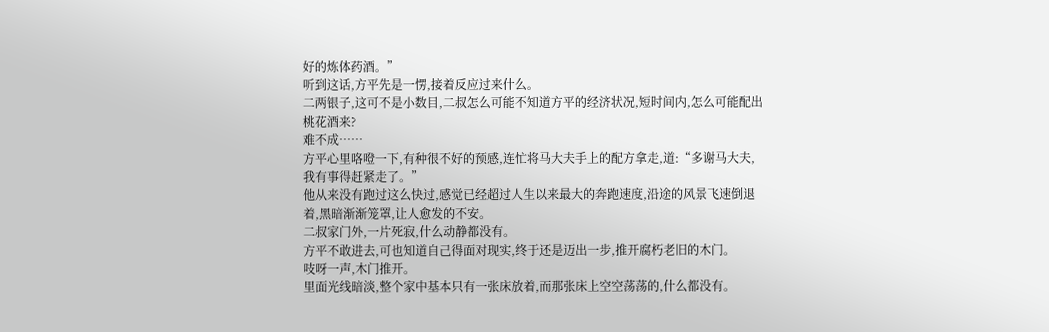好的炼体药酒。”
听到这话,方平先是一愣,接着反应过来什么。
二两银子,这可不是小数目,二叔怎么可能不知道方平的经济状况,短时间内,怎么可能配出桃花酒来?
难不成……
方平心里咯噔一下,有种很不好的预感,连忙将马大夫手上的配方拿走,道:“多谢马大夫,我有事得赶紧走了。”
他从来没有跑过这么快过,感觉已经超过人生以来最大的奔跑速度,沿途的风景飞速倒退着,黑暗渐渐笼罩,让人愈发的不安。
二叔家门外,一片死寂,什么动静都没有。
方平不敢进去,可也知道自己得面对现实,终于还是迈出一步,推开腐朽老旧的木门。
吱呀一声,木门推开。
里面光线暗淡,整个家中基本只有一张床放着,而那张床上空空荡荡的,什么都没有。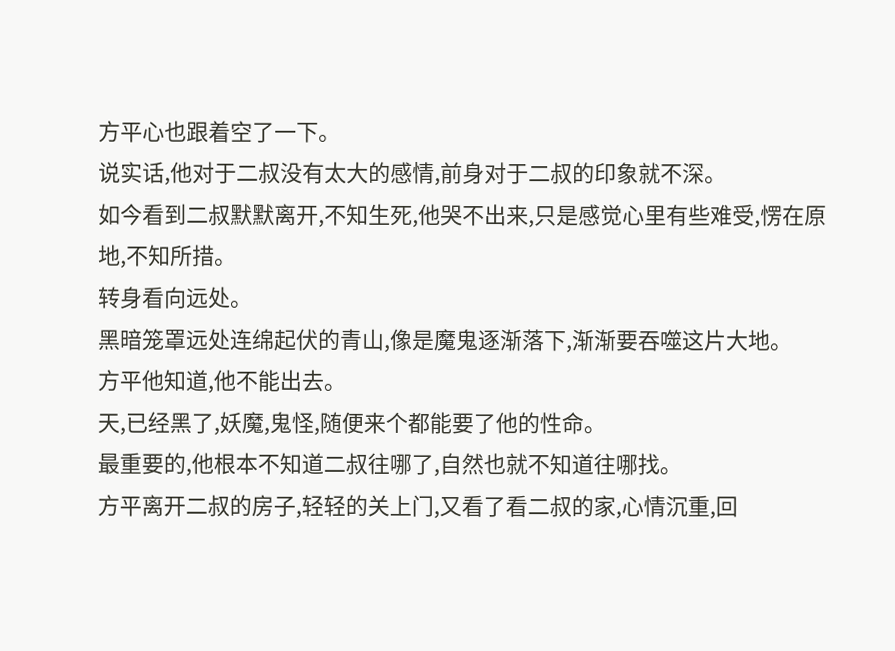方平心也跟着空了一下。
说实话,他对于二叔没有太大的感情,前身对于二叔的印象就不深。
如今看到二叔默默离开,不知生死,他哭不出来,只是感觉心里有些难受,愣在原地,不知所措。
转身看向远处。
黑暗笼罩远处连绵起伏的青山,像是魔鬼逐渐落下,渐渐要吞噬这片大地。
方平他知道,他不能出去。
天,已经黑了,妖魔,鬼怪,随便来个都能要了他的性命。
最重要的,他根本不知道二叔往哪了,自然也就不知道往哪找。
方平离开二叔的房子,轻轻的关上门,又看了看二叔的家,心情沉重,回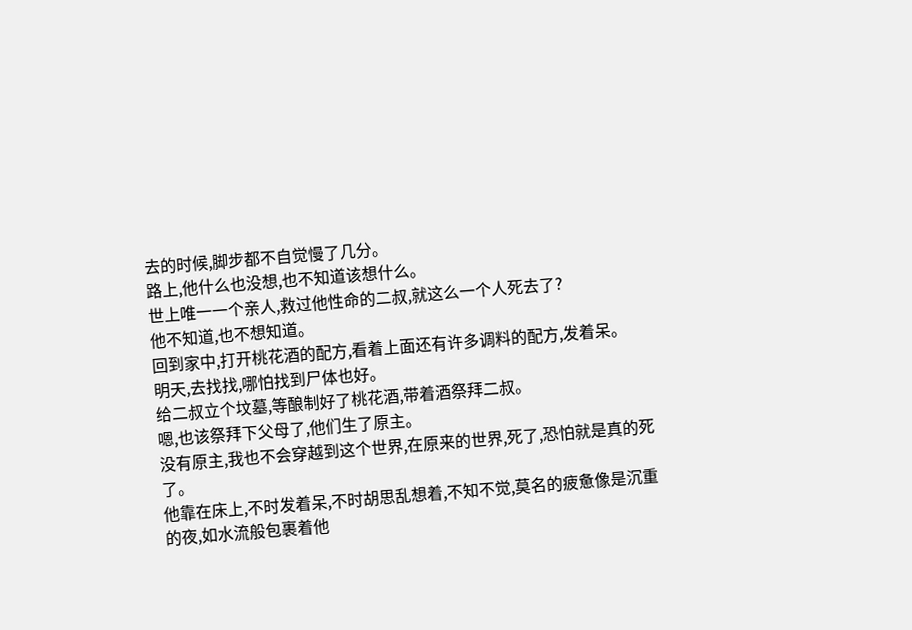去的时候,脚步都不自觉慢了几分。
路上,他什么也没想,也不知道该想什么。
世上唯一一个亲人,救过他性命的二叔,就这么一个人死去了?
他不知道,也不想知道。
回到家中,打开桃花酒的配方,看着上面还有许多调料的配方,发着呆。
明天,去找找,哪怕找到尸体也好。
给二叔立个坟墓,等酿制好了桃花酒,带着酒祭拜二叔。
嗯,也该祭拜下父母了,他们生了原主。
没有原主,我也不会穿越到这个世界,在原来的世界,死了,恐怕就是真的死了。
他靠在床上,不时发着呆,不时胡思乱想着,不知不觉,莫名的疲惫像是沉重的夜,如水流般包裹着他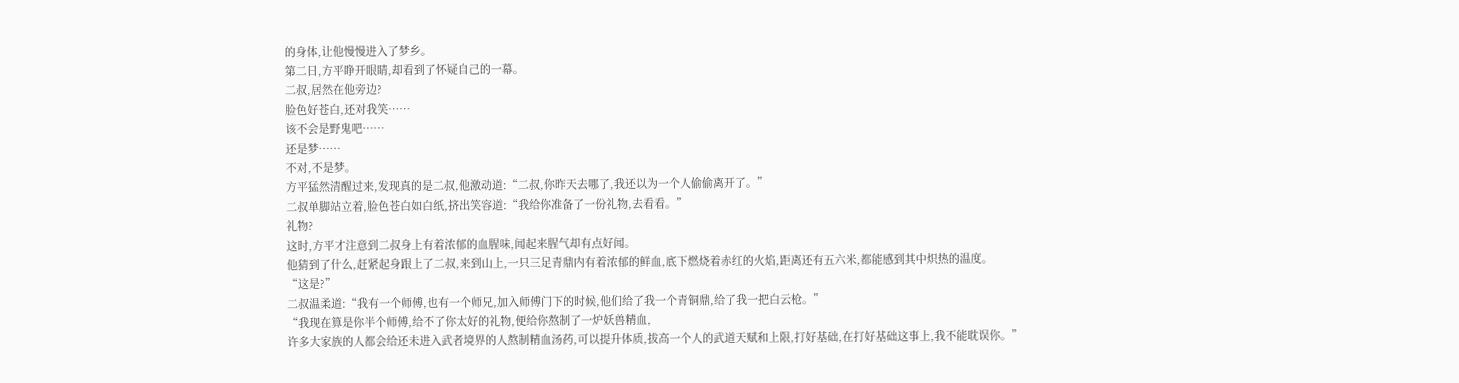的身体,让他慢慢进入了梦乡。
第二日,方平睁开眼睛,却看到了怀疑自己的一幕。
二叔,居然在他旁边?
脸色好苍白,还对我笑……
该不会是野鬼吧……
还是梦……
不对,不是梦。
方平猛然清醒过来,发现真的是二叔,他激动道:“二叔,你昨天去哪了,我还以为一个人偷偷离开了。”
二叔单脚站立着,脸色苍白如白纸,挤出笑容道:“我给你准备了一份礼物,去看看。”
礼物?
这时,方平才注意到二叔身上有着浓郁的血腥味,闻起来腥气却有点好闻。
他猜到了什么,赶紧起身跟上了二叔,来到山上,一只三足青鼎内有着浓郁的鲜血,底下燃烧着赤红的火焰,距离还有五六米,都能感到其中炽热的温度。
“这是?”
二叔温柔道:“我有一个师傅,也有一个师兄,加入师傅门下的时候,他们给了我一个青铜鼎,给了我一把白云枪。”
“我现在算是你半个师傅,给不了你太好的礼物,便给你熬制了一炉妖兽精血,
许多大家族的人都会给还未进入武者境界的人熬制精血汤药,可以提升体质,拔高一个人的武道天赋和上限,打好基础,在打好基础这事上,我不能耽误你。”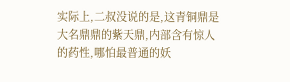实际上,二叔没说的是,这青铜鼎是大名鼎鼎的紫天鼎,内部含有惊人的药性,哪怕最普通的妖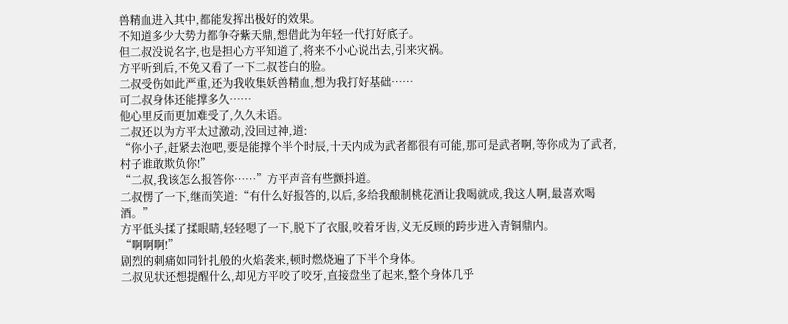兽精血进入其中,都能发挥出极好的效果。
不知道多少大势力都争夺紫天鼎,想借此为年轻一代打好底子。
但二叔没说名字,也是担心方平知道了,将来不小心说出去,引来灾祸。
方平听到后,不免又看了一下二叔苍白的脸。
二叔受伤如此严重,还为我收集妖兽精血,想为我打好基础……
可二叔身体还能撑多久……
他心里反而更加难受了,久久未语。
二叔还以为方平太过激动,没回过神,道:
“你小子,赶紧去泡吧,要是能撑个半个时辰,十天内成为武者都很有可能,那可是武者啊,等你成为了武者,村子谁敢欺负你!”
“二叔,我该怎么报答你……”方平声音有些颤抖道。
二叔愣了一下,继而笑道:“有什么好报答的,以后,多给我酿制桃花酒让我喝就成,我这人啊,最喜欢喝酒。”
方平低头揉了揉眼睛,轻轻嗯了一下,脱下了衣服,咬着牙齿,义无反顾的跨步进入青铜鼎内。
“啊啊啊!”
剧烈的刺痛如同针扎般的火焰袭来,顿时燃烧遍了下半个身体。
二叔见状还想提醒什么,却见方平咬了咬牙,直接盘坐了起来,整个身体几乎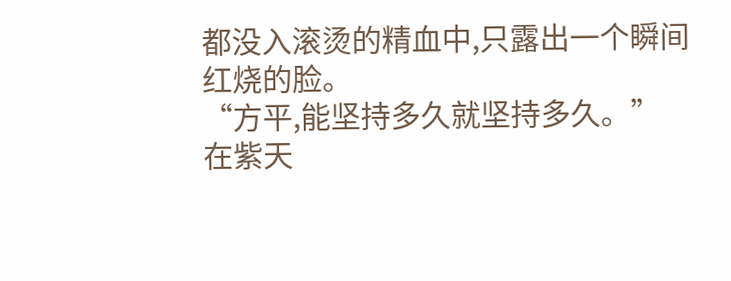都没入滚烫的精血中,只露出一个瞬间红烧的脸。
“方平,能坚持多久就坚持多久。”
在紫天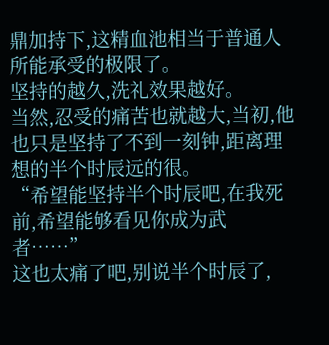鼎加持下,这精血池相当于普通人所能承受的极限了。
坚持的越久,洗礼效果越好。
当然,忍受的痛苦也就越大,当初,他也只是坚持了不到一刻钟,距离理想的半个时辰远的很。
“希望能坚持半个时辰吧,在我死前,希望能够看见你成为武者……”
这也太痛了吧,别说半个时辰了,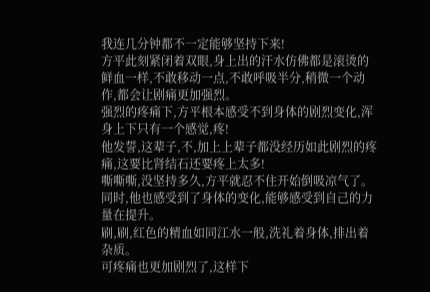我连几分钟都不一定能够坚持下来!
方平此刻紧闭着双眼,身上出的汗水仿佛都是滚烫的鲜血一样,不敢移动一点,不敢呼吸半分,稍微一个动作,都会让剧痛更加强烈。
强烈的疼痛下,方平根本感受不到身体的剧烈变化,浑身上下只有一个感觉,疼!
他发誓,这辈子,不,加上上辈子都没经历如此剧烈的疼痛,这要比肾结石还要疼上太多!
嘶嘶嘶,没坚持多久,方平就忍不住开始倒吸凉气了。
同时,他也感受到了身体的变化,能够感受到自己的力量在提升。
刷,刷,红色的精血如同江水一般,洗礼着身体,排出着杂质。
可疼痛也更加剧烈了,这样下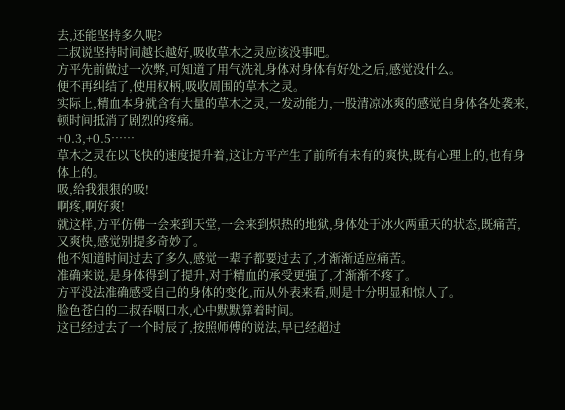去,还能坚持多久呢?
二叔说坚持时间越长越好,吸收草木之灵应该没事吧。
方平先前做过一次弊,可知道了用气洗礼身体对身体有好处之后,感觉没什么。
便不再纠结了,使用权柄,吸收周围的草木之灵。
实际上,精血本身就含有大量的草木之灵,一发动能力,一股清凉冰爽的感觉自身体各处袭来,顿时间抵消了剧烈的疼痛。
+0.3,+0.5……
草木之灵在以飞快的速度提升着,这让方平产生了前所有未有的爽快,既有心理上的,也有身体上的。
吸,给我狠狠的吸!
啊疼,啊好爽!
就这样,方平仿佛一会来到天堂,一会来到炽热的地狱,身体处于冰火两重天的状态,既痛苦,又爽快,感觉别提多奇妙了。
他不知道时间过去了多久,感觉一辈子都要过去了,才渐渐适应痛苦。
准确来说,是身体得到了提升,对于精血的承受更强了,才渐渐不疼了。
方平没法准确感受自己的身体的变化,而从外表来看,则是十分明显和惊人了。
脸色苍白的二叔吞咽口水,心中默默算着时间。
这已经过去了一个时辰了,按照师傅的说法,早已经超过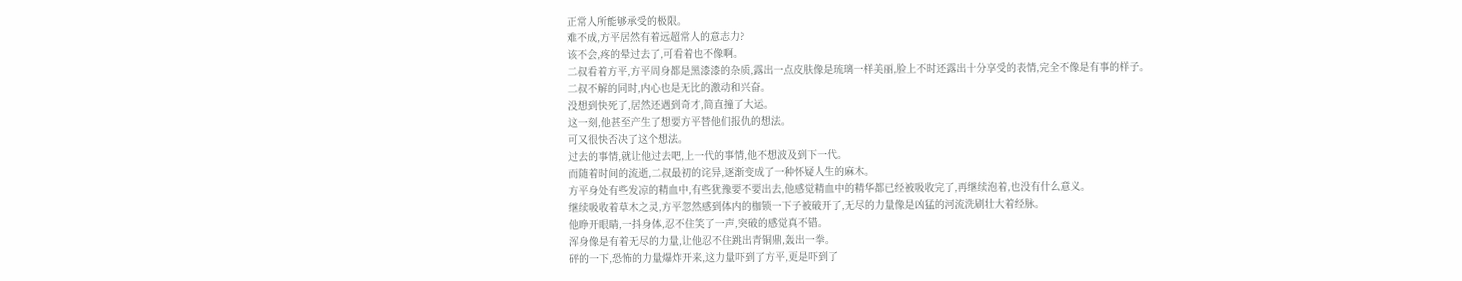正常人所能够承受的极限。
难不成,方平居然有着远超常人的意志力?
该不会,疼的晕过去了,可看着也不像啊。
二叔看着方平,方平周身都是黑漆漆的杂质,露出一点皮肤像是琉璃一样美丽,脸上不时还露出十分享受的表情,完全不像是有事的样子。
二叔不解的同时,内心也是无比的激动和兴奋。
没想到快死了,居然还遇到奇才,简直撞了大运。
这一刻,他甚至产生了想要方平替他们报仇的想法。
可又很快否决了这个想法。
过去的事情,就让他过去吧,上一代的事情,他不想波及到下一代。
而随着时间的流逝,二叔最初的诧异,逐渐变成了一种怀疑人生的麻木。
方平身处有些发凉的精血中,有些犹豫要不要出去,他感觉精血中的精华都已经被吸收完了,再继续泡着,也没有什么意义。
继续吸收着草木之灵,方平忽然感到体内的枷锁一下子被破开了,无尽的力量像是凶猛的河流洗刷壮大着经脉。
他睁开眼睛,一抖身体,忍不住笑了一声,突破的感觉真不错。
浑身像是有着无尽的力量,让他忍不住跳出青铜鼎,轰出一拳。
砰的一下,恐怖的力量爆炸开来,这力量吓到了方平,更是吓到了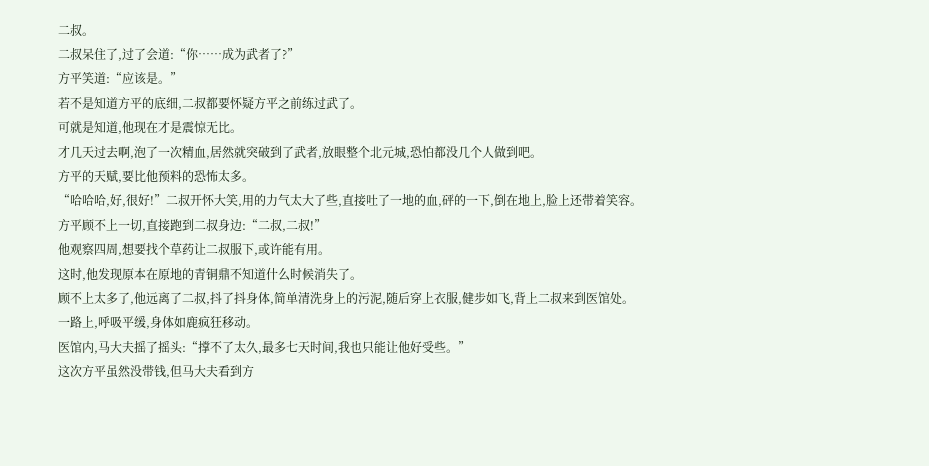二叔。
二叔呆住了,过了会道:“你……成为武者了?”
方平笑道:“应该是。”
若不是知道方平的底细,二叔都要怀疑方平之前练过武了。
可就是知道,他现在才是震惊无比。
才几天过去啊,泡了一次精血,居然就突破到了武者,放眼整个北元城,恐怕都没几个人做到吧。
方平的天赋,要比他预料的恐怖太多。
“哈哈哈,好,很好!”二叔开怀大笑,用的力气太大了些,直接吐了一地的血,砰的一下,倒在地上,脸上还带着笑容。
方平顾不上一切,直接跑到二叔身边:“二叔,二叔!”
他观察四周,想要找个草药让二叔服下,或许能有用。
这时,他发现原本在原地的青铜鼎不知道什么时候消失了。
顾不上太多了,他远离了二叔,抖了抖身体,简单清洗身上的污泥,随后穿上衣服,健步如飞,背上二叔来到医馆处。
一路上,呼吸平缓,身体如鹿疯狂移动。
医馆内,马大夫摇了摇头:“撑不了太久,最多七天时间,我也只能让他好受些。”
这次方平虽然没带钱,但马大夫看到方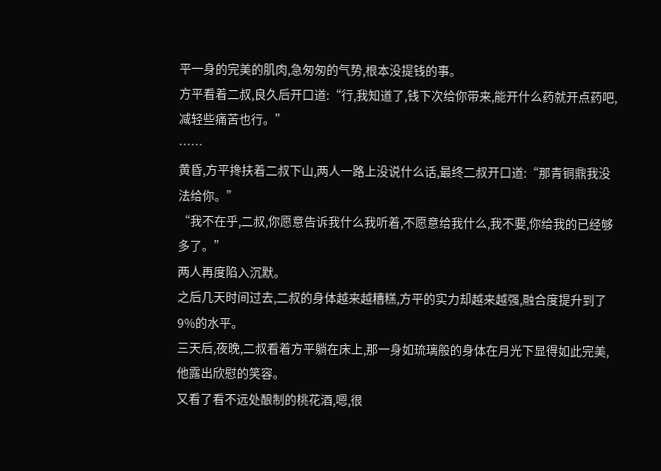平一身的完美的肌肉,急匆匆的气势,根本没提钱的事。
方平看着二叔,良久后开口道:“行,我知道了,钱下次给你带来,能开什么药就开点药吧,减轻些痛苦也行。”
……
黄昏,方平搀扶着二叔下山,两人一路上没说什么话,最终二叔开口道:“那青铜鼎我没法给你。”
“我不在乎,二叔,你愿意告诉我什么我听着,不愿意给我什么,我不要,你给我的已经够多了。”
两人再度陷入沉默。
之后几天时间过去,二叔的身体越来越糟糕,方平的实力却越来越强,融合度提升到了9%的水平。
三天后,夜晚,二叔看着方平躺在床上,那一身如琉璃般的身体在月光下显得如此完美,他露出欣慰的笑容。
又看了看不远处酿制的桃花酒,嗯,很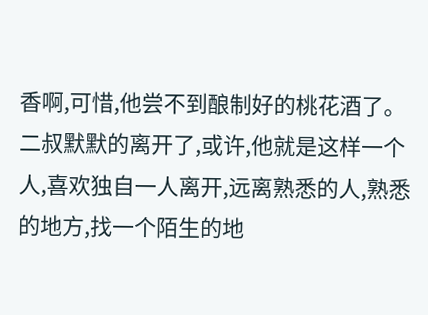香啊,可惜,他尝不到酿制好的桃花酒了。
二叔默默的离开了,或许,他就是这样一个人,喜欢独自一人离开,远离熟悉的人,熟悉的地方,找一个陌生的地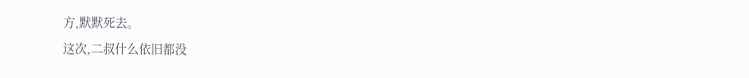方,默默死去。
这次,二叔什么依旧都没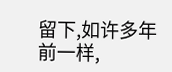留下,如许多年前一样,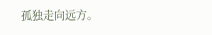孤独走向远方。